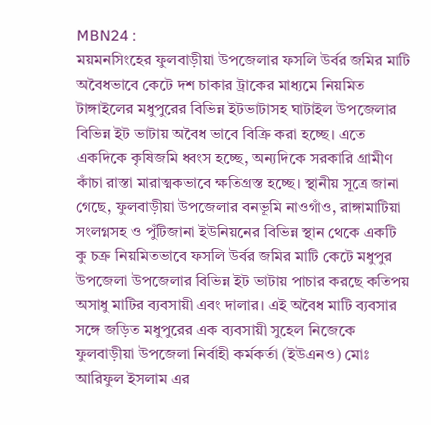MBN24 :
ময়মনসিংহের ফুলবাড়ীয়া উপজেলার ফসলি উর্বর জমির মাটি অবৈধভাবে কেটে দশ চাকার ট্রাকের মাধ্যমে নিয়মিত টাঙ্গাইলের মধুপুরের বিভিন্ন ইটভাটাসহ ঘাটাইল উপজেলার বিভিন্ন ইট ভাটায় অবৈধ ভাবে বিক্রি করা হচ্ছে। এতে একদিকে কৃষিজমি ধ্বংস হচ্ছে, অন্যদিকে সরকারি গ্রামীণ কাঁচা রাস্তা মারাত্মকভাবে ক্ষতিগ্রস্ত হচ্ছে। স্থানীয় সূত্রে জানা গেছে, ফুলবাড়ীয়া উপজেলার বনভূমি নাওগাঁও, রাঙ্গামাটিয়া সংলগ্নসহ ও পুঁটিজানা ইউনিয়নের বিভিন্ন স্থান থেকে একটি কু চক্র নিয়মিতভাবে ফসলি উর্বর জমির মাটি কেটে মধুপুর উপজেলা উপজেলার বিভিন্ন ইট ভাটায় পাচার করছে কতিপয় অসাধু মাটির ব্যবসায়ী এবং দালার। এই অবৈধ মাটি ব্যবসার সঙ্গে জড়িত মধুপুরের এক ব্যবসায়ী সুহেল নিজেকে ফুলবাড়ীয়া উপজেলা নির্বাহী কর্মকর্তা (ইউএনও) মোঃ আরিফুল ইসলাম এর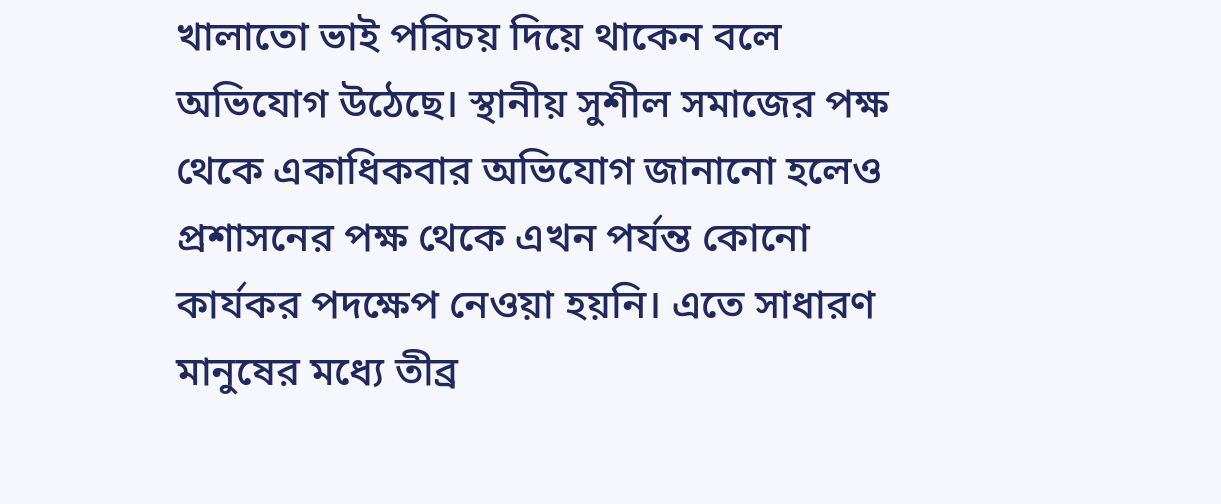খালাতো ভাই পরিচয় দিয়ে থাকেন বলে অভিযোগ উঠেছে। স্থানীয় সুশীল সমাজের পক্ষ থেকে একাধিকবার অভিযোগ জানানো হলেও প্রশাসনের পক্ষ থেকে এখন পর্যন্ত কোনো কার্যকর পদক্ষেপ নেওয়া হয়নি। এতে সাধারণ মানুষের মধ্যে তীব্র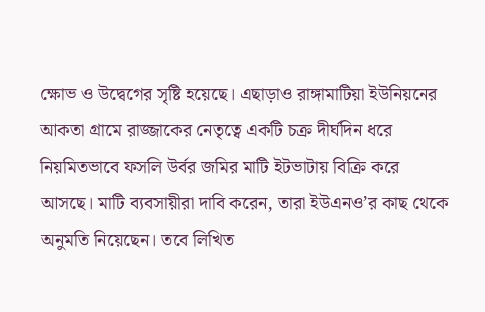ক্ষোভ ও উদ্বেগের সৃষ্টি হয়েছে। এছাড়াও রাঙ্গামাটিয়া ইউনিয়নের আকতা গ্রামে রাজ্জাকের নেতৃত্বে একটি চক্র দীর্ঘদিন ধরে নিয়মিতভাবে ফসলি উর্বর জমির মাটি ইটভাটায় বিক্রি করে আসছে। মাটি ব্যবসায়ীরা দাবি করেন, তারা ইউএনও’র কাছ থেকে অনুমতি নিয়েছেন। তবে লিখিত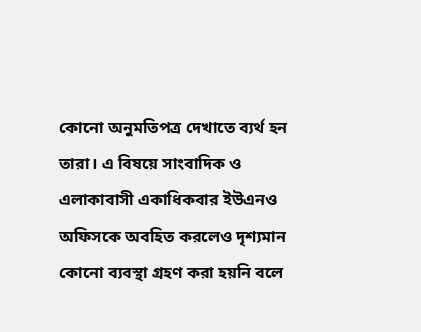কোনো অনুমতিপত্র দেখাতে ব্যর্থ হন তারা। এ বিষয়ে সাংবাদিক ও এলাকাবাসী একাধিকবার ইউএনও অফিসকে অবহিত করলেও দৃশ্যমান কোনো ব্যবস্থা গ্রহণ করা হয়নি বলে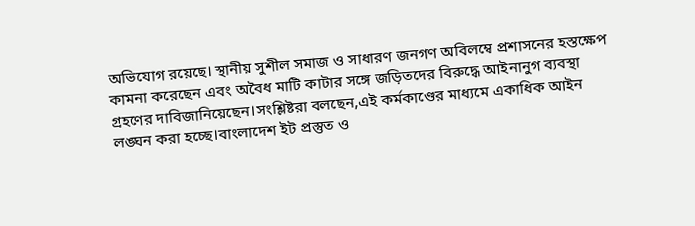অভিযোগ রয়েছে। স্থানীয় সুশীল সমাজ ও সাধারণ জনগণ অবিলম্বে প্রশাসনের হস্তক্ষেপ কামনা করেছেন এবং অবৈধ মাটি কাটার সঙ্গে জড়িতদের বিরুদ্ধে আইনানুগ ব্যবস্থা গ্রহণের দাবিজানিয়েছেন।সংশ্লিষ্টরা বলছেন,এই কর্মকাণ্ডের মাধ্যমে একাধিক আইন লঙ্ঘন করা হচ্ছে।বাংলাদেশ ইট প্রস্তুত ও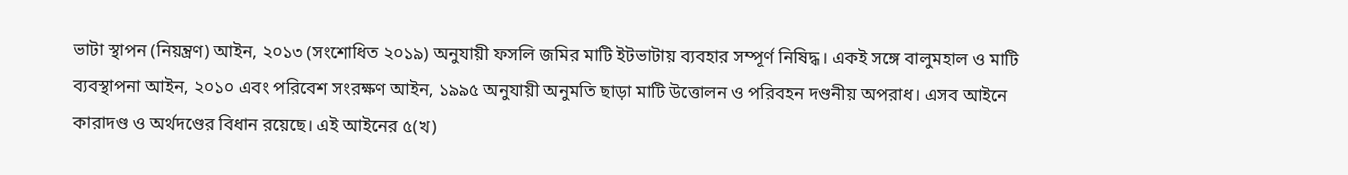ভাটা স্থাপন (নিয়ন্ত্রণ) আইন, ২০১৩ (সংশোধিত ২০১৯) অনুযায়ী ফসলি জমির মাটি ইটভাটায় ব্যবহার সম্পূর্ণ নিষিদ্ধ। একই সঙ্গে বালুমহাল ও মাটি ব্যবস্থাপনা আইন, ২০১০ এবং পরিবেশ সংরক্ষণ আইন, ১৯৯৫ অনুযায়ী অনুমতি ছাড়া মাটি উত্তোলন ও পরিবহন দণ্ডনীয় অপরাধ। এসব আইনে কারাদণ্ড ও অর্থদণ্ডের বিধান রয়েছে। এই আইনের ৫(খ)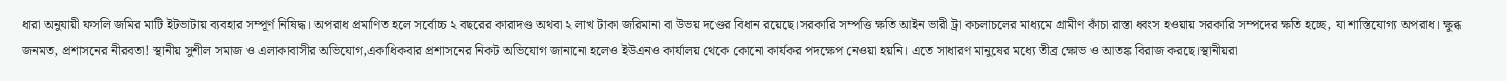ধারা অনুযায়ী ফসলি জমির মাটি ইটভাটায় ব্যবহার সম্পূর্ণ নিষিদ্ধ। অপরাধ প্রমাণিত হলে সর্বোচ্চ ২ বছরের কারাদণ্ড অথবা ২ লাখ টাকা জরিমানা বা উভয় দণ্ডের বিধান রয়েছে।সরকারি সম্পত্তি ক্ষতি আইন ভারী ট্রা কচলাচলের মাধ্যমে গ্রামীণ কাঁচা রাস্তা ধ্বংস হওয়ায় সরকারি সম্পদের ক্ষতি হচ্ছে, যা শাস্তিযোগ্য অপরাধ। ক্ষুব্ধ জনমত, প্রশাসনের নীরবতা! স্থানীয় সুশীল সমাজ ও এলাকাবাসীর অভিযোগ,একাধিকবার প্রশাসনের নিকট অভিযোগ জানানো হলেও ইউএনও কার্যালয় থেকে কোনো কার্যকর পদক্ষেপ নেওয়া হয়নি। এতে সাধারণ মানুষের মধ্যে তীব্র ক্ষোভ ও আতঙ্ক বিরাজ করছে।স্থানীয়রা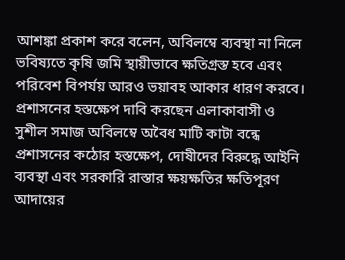আশঙ্কা প্রকাশ করে বলেন, অবিলম্বে ব্যবস্থা না নিলে ভবিষ্যতে কৃষি জমি স্থায়ীভাবে ক্ষতিগ্রস্ত হবে এবং পরিবেশ বিপর্যয় আরও ভয়াবহ আকার ধারণ করবে। প্রশাসনের হস্তক্ষেপ দাবি করছেন এলাকাবাসী ও সুশীল সমাজ অবিলম্বে অবৈধ মাটি কাটা বন্ধে প্রশাসনের কঠোর হস্তক্ষেপ, দোষীদের বিরুদ্ধে আইনি ব্যবস্থা এবং সরকারি রাস্তার ক্ষয়ক্ষতির ক্ষতিপূরণ আদায়ের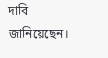দাবি জানিয়েছেন।